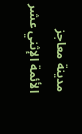مدينة معاجز الأئمة الإثني عشر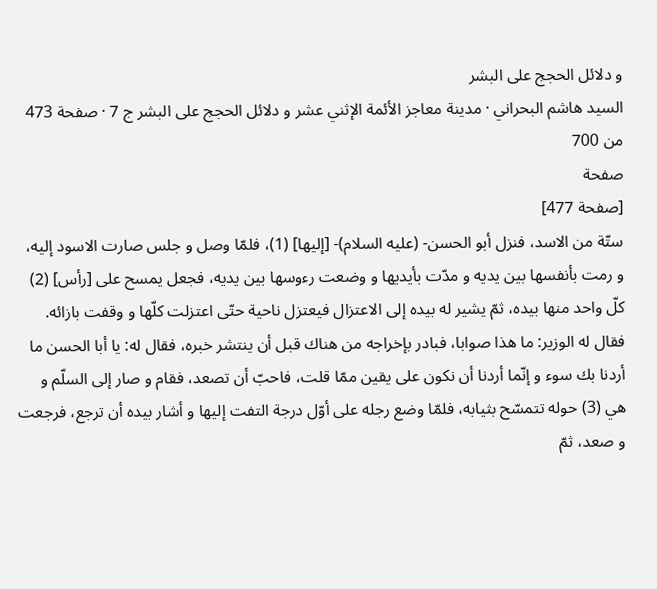و دلائل الحجج على البشر
السيد هاشم البحراني · مدينة معاجز الأئمة الإثني عشر و دلائل الحجج على البشر ج 7 · صفحة 473 من 700
صفحة
[صفحة 477]
ستّة من الاسد، فنزل أبو الحسن- (عليه السلام)- [إليها] (1)، فلمّا وصل و جلس صارت الاسود إليه، و رمت بأنفسها بين يديه و مدّت بأيديها و وضعت رءوسها بين يديه، فجعل يمسح على [رأس] (2) كلّ واحد منها بيده، ثمّ يشير له بيده إلى الاعتزال فيعتزل ناحية حتّى اعتزلت كلّها و وقفت بازائه.
فقال له الوزير: ما هذا صوابا، فبادر بإخراجه من هناك قبل أن ينتشر خبره، فقال له: يا أبا الحسن ما أردنا بك سوء و إنّما أردنا أن نكون على يقين ممّا قلت، فاحبّ أن تصعد، فقام و صار إلى السلّم و هي (3) حوله تتمسّح بثيابه، فلمّا وضع رجله على أوّل درجة التفت إليها و أشار بيده أن ترجع، فرجعت و صعد، ثمّ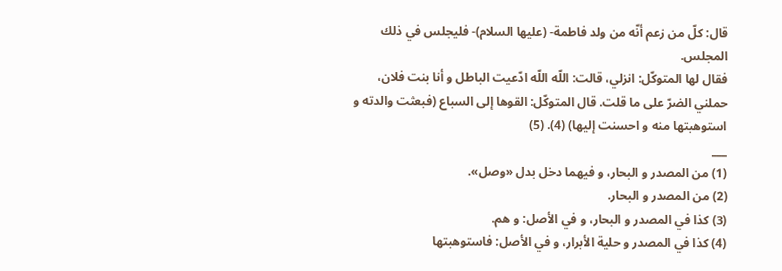قال: كلّ من زعم أنّه من ولد فاطمة- (عليها السلام)- فليجلس في ذلك المجلس.
فقال لها المتوكّل: انزلي، قالت: اللّه اللّه ادّعيت الباطل و أنا بنت فلان، حملني الضرّ على ما قلت. قال المتوكّل: القوها إلى السباع (فبعثت والدته و استوهبتها منه و احسنت إليها) (4). (5)
___
(1) من المصدر و البحار، و فيهما دخل بدل «وصل».
(2) من المصدر و البحار.
(3) كذا في المصدر و البحار، و في الأصل: و هم.
(4) كذا في المصدر و حلية الأبرار، و في الأصل: فاستوهبتها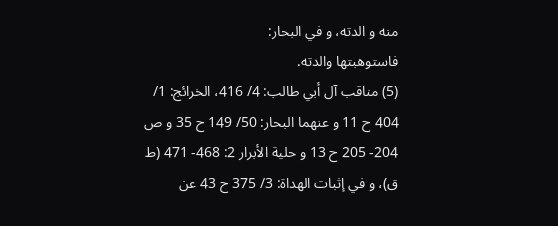منه و الدته، و في البحار:
فاستوهبتها والدته.
(5) مناقب آل أبي طالب: 4/ 416، الخرائج: 1/ 404 ح 11 و عنهما البحار: 50/ 149 ح 35 و ص 204- 205 ح 13 و حلية الأبرار 2: 468- 471 (ط ق)، و في إثبات الهداة: 3/ 375 ح 43 عن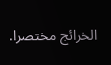الخرائج مختصرا.